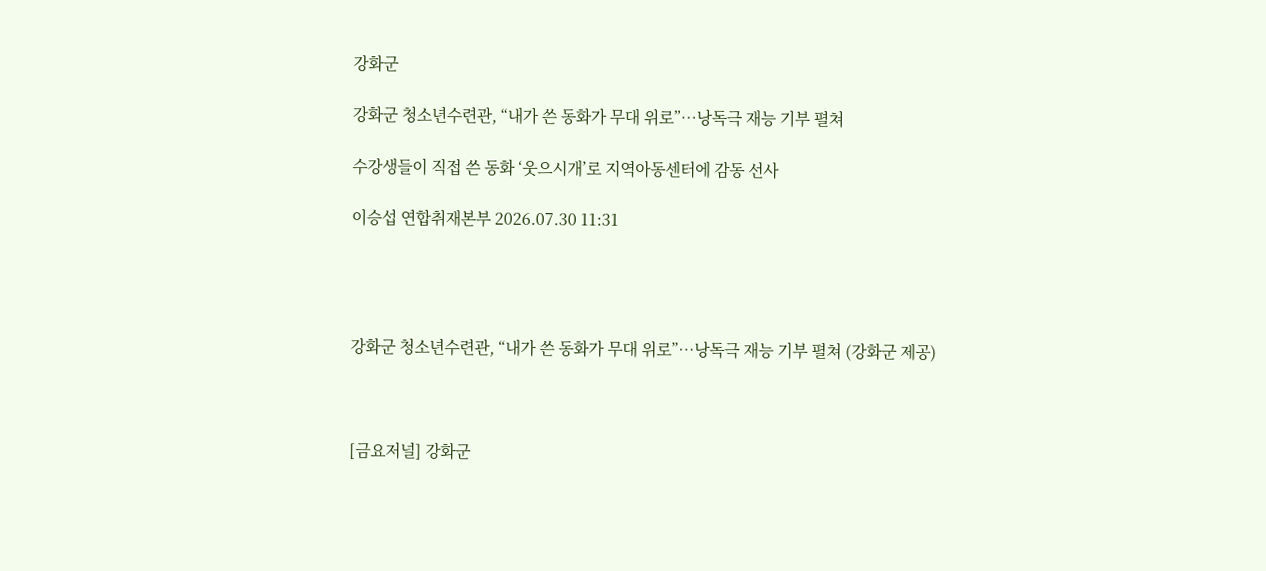강화군

강화군 청소년수련관, “내가 쓴 동화가 무대 위로”…낭독극 재능 기부 펼쳐

수강생들이 직접 쓴 동화 ‘웃으시개’로 지역아동센터에 감동 선사

이승섭 연합취재본부 2026.07.30 11:31




강화군 청소년수련관, “내가 쓴 동화가 무대 위로”…낭독극 재능 기부 펼쳐 (강화군 제공)



[금요저널] 강화군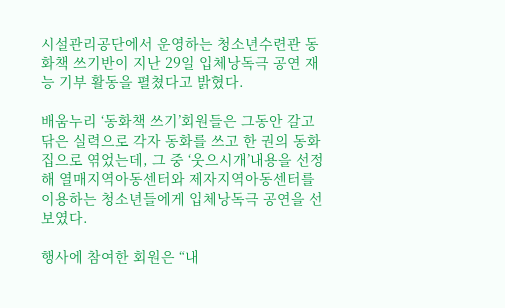시설관리공단에서 운영하는 청소년수련관 동화책 쓰기반이 지난 29일 입체낭독극 공연 재능 기부 활동을 펼쳤다고 밝혔다.

배움누리 ‘동화책 쓰기’회원들은 그동안 갈고닦은 실력으로 각자 동화를 쓰고 한 권의 동화집으로 엮었는데, 그 중 ‘웃으시개’내용을 선정해 열매지역아동센터와 제자지역아동센터를 이용하는 청소년들에게 입체낭독극 공연을 선보였다.

행사에 참여한 회원은 “내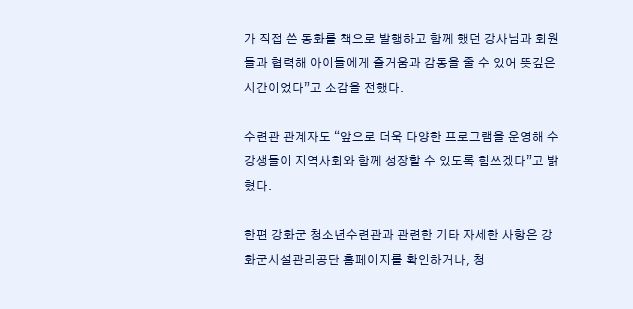가 직접 쓴 동화를 책으로 발행하고 함께 했던 강사님과 회원들과 협력해 아이들에게 즐거움과 감동을 줄 수 있어 뜻깊은 시간이었다”고 소감을 전했다.

수련관 관계자도 “앞으로 더욱 다양한 프로그램을 운영해 수강생들이 지역사회와 함께 성장할 수 있도록 힘쓰겠다”고 밝혔다.

한편 강화군 청소년수련관과 관련한 기타 자세한 사항은 강화군시설관리공단 홈페이지를 확인하거나, 청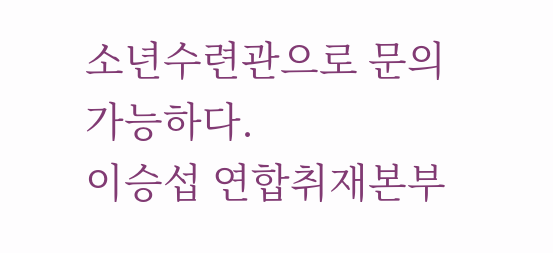소년수련관으로 문의 가능하다.
이승섭 연합취재본부